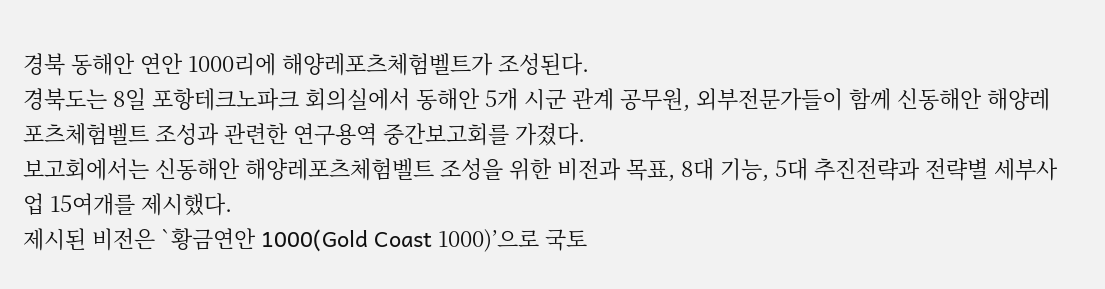경북 동해안 연안 1000리에 해양레포츠체험벨트가 조성된다.
경북도는 8일 포항테크노파크 회의실에서 동해안 5개 시군 관계 공무원, 외부전문가들이 함께 신동해안 해양레포츠체험벨트 조성과 관련한 연구용역 중간보고회를 가졌다.
보고회에서는 신동해안 해양레포츠체험벨트 조성을 위한 비전과 목표, 8대 기능, 5대 추진전략과 전략별 세부사업 15여개를 제시했다.
제시된 비전은 `황금연안 1000(Gold Coast 1000)’으로 국토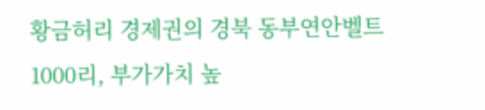황금허리 경제권의 경북 동부연안벨트 1000리, 부가가치 높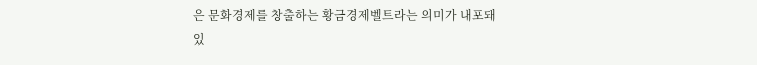은 문화경제를 창출하는 황금경제벨트라는 의미가 내포돼 있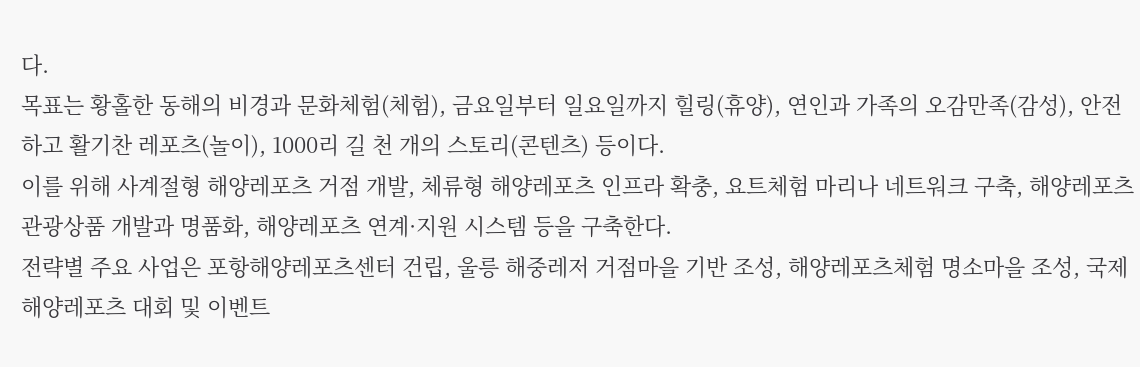다.
목표는 황홀한 동해의 비경과 문화체험(체험), 금요일부터 일요일까지 힐링(휴양), 연인과 가족의 오감만족(감성), 안전하고 활기찬 레포츠(놀이), 1000리 길 천 개의 스토리(콘텐츠) 등이다.
이를 위해 사계절형 해양레포츠 거점 개발, 체류형 해양레포츠 인프라 확충, 요트체험 마리나 네트워크 구축, 해양레포츠 관광상품 개발과 명품화, 해양레포츠 연계·지원 시스템 등을 구축한다.
전략별 주요 사업은 포항해양레포츠센터 건립, 울릉 해중레저 거점마을 기반 조성, 해양레포츠체험 명소마을 조성, 국제해양레포츠 대회 및 이벤트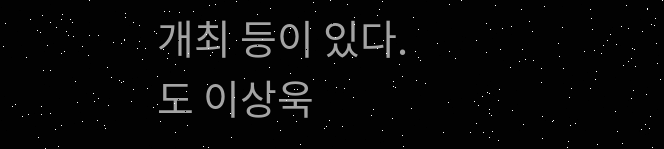개최 등이 있다.
도 이상욱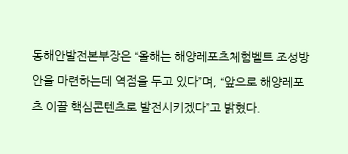동해안발전본부장은 “올해는 해양레포츠체험벨트 조성방안을 마련하는데 역점을 두고 있다”며, “앞으로 해양레포츠 이끌 핵심콘텐츠로 발전시키겠다”고 밝혔다.